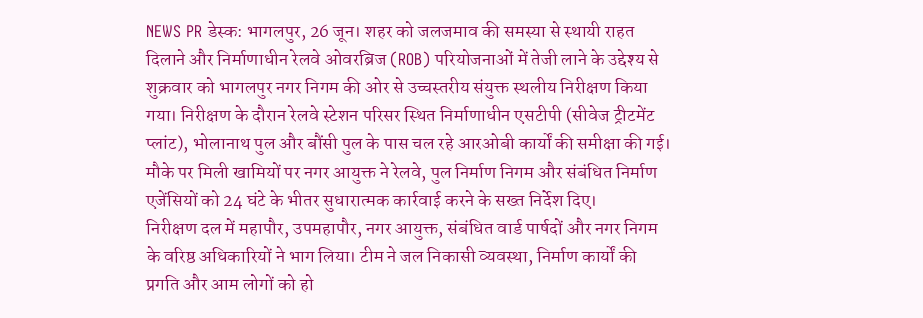NEWS PR डेस्क: भागलपुर, 26 जून। शहर को जलजमाव की समस्या से स्थायी राहत दिलाने और निर्माणाधीन रेलवे ओवरब्रिज (ROB) परियोजनाओं में तेजी लाने के उद्देश्य से शुक्रवार को भागलपुर नगर निगम की ओर से उच्चस्तरीय संयुक्त स्थलीय निरीक्षण किया गया। निरीक्षण के दौरान रेलवे स्टेशन परिसर स्थित निर्माणाधीन एसटीपी (सीवेज ट्रीटमेंट प्लांट), भोलानाथ पुल और बौंसी पुल के पास चल रहे आरओबी कार्यों की समीक्षा की गई। मौके पर मिली खामियों पर नगर आयुक्त ने रेलवे, पुल निर्माण निगम और संबंधित निर्माण एजेंसियों को 24 घंटे के भीतर सुधारात्मक कार्रवाई करने के सख्त निर्देश दिए।
निरीक्षण दल में महापौर, उपमहापौर, नगर आयुक्त, संबंधित वार्ड पार्षदों और नगर निगम के वरिष्ठ अधिकारियों ने भाग लिया। टीम ने जल निकासी व्यवस्था, निर्माण कार्यों की प्रगति और आम लोगों को हो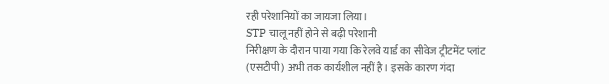रही परेशानियों का जायजा लिया।
STP चालू नहीं होने से बढ़ी परेशानी
निरीक्षण के दौरान पाया गया कि रेलवे यार्ड का सीवेज ट्रीटमेंट प्लांट (एसटीपी) अभी तक कार्यशील नहीं है। इसके कारण गंदा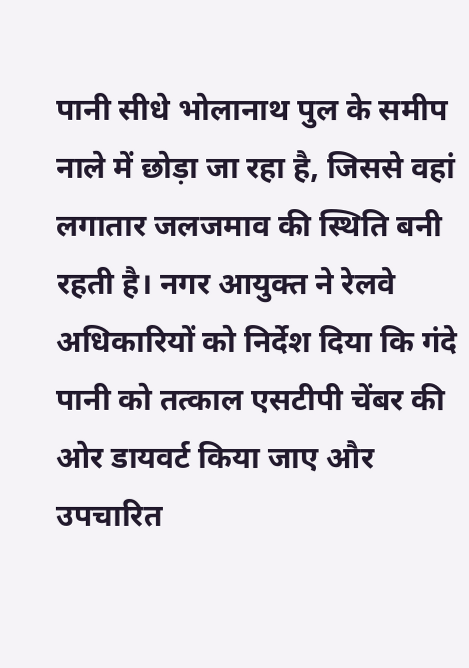पानी सीधे भोलानाथ पुल के समीप नाले में छोड़ा जा रहा है, जिससे वहां लगातार जलजमाव की स्थिति बनी रहती है। नगर आयुक्त ने रेलवे अधिकारियों को निर्देश दिया कि गंदे पानी को तत्काल एसटीपी चेंबर की ओर डायवर्ट किया जाए और उपचारित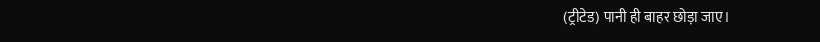(ट्रीटेड) पानी ही बाहर छोड़ा जाए।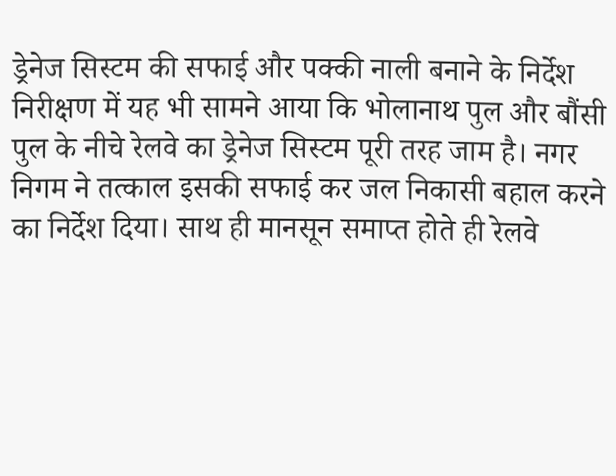ड्रेनेज सिस्टम की सफाई और पक्की नाली बनाने के निर्देश
निरीक्षण में यह भी सामने आया कि भोलानाथ पुल और बौंसी पुल के नीचे रेलवे का ड्रेनेज सिस्टम पूरी तरह जाम है। नगर निगम ने तत्काल इसकी सफाई कर जल निकासी बहाल करने का निर्देश दिया। साथ ही मानसून समाप्त होते ही रेलवे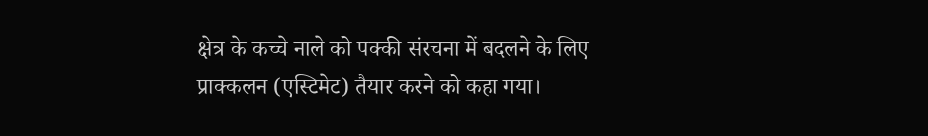क्षेत्र के कच्चे नाले को पक्की संरचना में बदलने के लिए प्राक्कलन (एस्टिमेट) तैयार करने को कहा गया।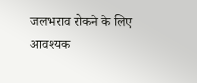जलभराव रोकने के लिए आवश्यक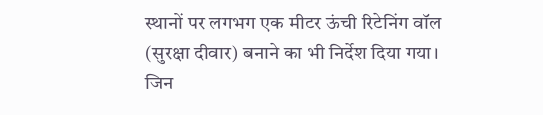स्थानों पर लगभग एक मीटर ऊंची रिटेनिंग वॉल (सुरक्षा दीवार) बनाने का भी निर्देश दिया गया। जिन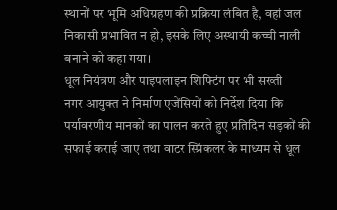स्थानों पर भूमि अधिग्रहण की प्रक्रिया लंबित है, वहां जल निकासी प्रभावित न हो, इसके लिए अस्थायी कच्ची नाली बनाने को कहा गया।
धूल नियंत्रण और पाइपलाइन शिफ्टिंग पर भी सख्ती
नगर आयुक्त ने निर्माण एजेंसियों को निर्देश दिया कि पर्यावरणीय मानकों का पालन करते हुए प्रतिदिन सड़कों की सफाई कराई जाए तथा वाटर स्प्रिंकलर के माध्यम से धूल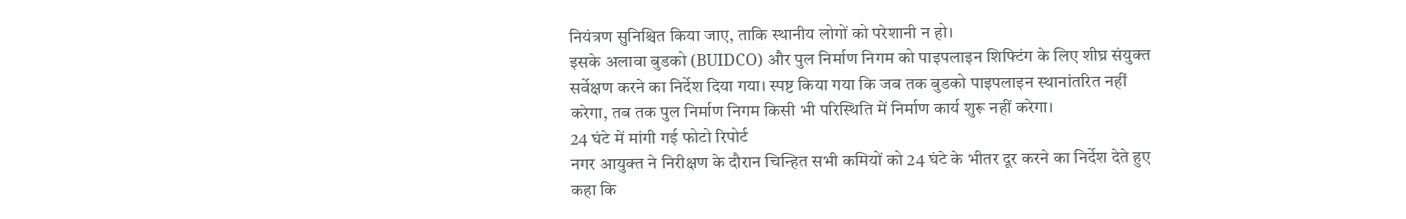नियंत्रण सुनिश्चित किया जाए, ताकि स्थानीय लोगों को परेशानी न हो।
इसके अलावा बुडको (BUIDCO) और पुल निर्माण निगम को पाइपलाइन शिफ्टिंग के लिए शीघ्र संयुक्त सर्वेक्षण करने का निर्देश दिया गया। स्पष्ट किया गया कि जब तक बुडको पाइपलाइन स्थानांतरित नहीं करेगा, तब तक पुल निर्माण निगम किसी भी परिस्थिति में निर्माण कार्य शुरू नहीं करेगा।
24 घंटे में मांगी गई फोटो रिपोर्ट
नगर आयुक्त ने निरीक्षण के दौरान चिन्हित सभी कमियों को 24 घंटे के भीतर दूर करने का निर्देश देते हुए कहा कि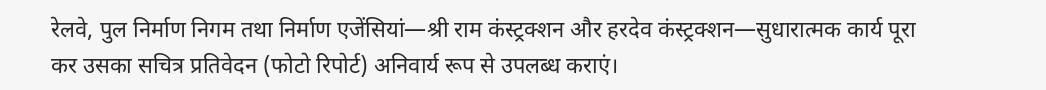रेलवे, पुल निर्माण निगम तथा निर्माण एजेंसियां—श्री राम कंस्ट्रक्शन और हरदेव कंस्ट्रक्शन—सुधारात्मक कार्य पूरा कर उसका सचित्र प्रतिवेदन (फोटो रिपोर्ट) अनिवार्य रूप से उपलब्ध कराएं।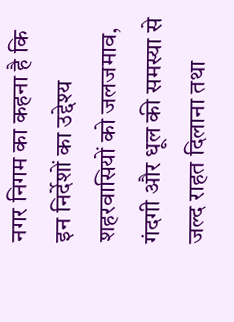नगर निगम का कहना है कि इन निर्देशों का उद्देश्य शहरवासियों को जलजमाव, गंदगी और धूल की समस्या से जल्द राहत दिलाना तथा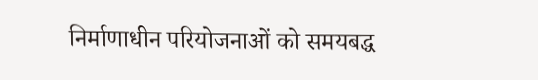निर्माणाधीन परियोजनाओं को समयबद्ध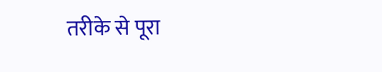तरीके से पूरा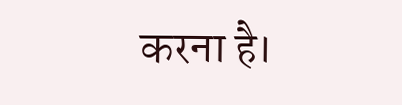करना है।